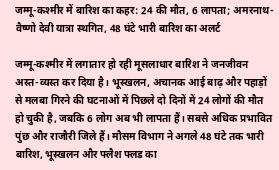जम्मू-कश्मीर में बारिश का कहर: 24 की मौत, 6 लापता; अमरनाथ-वैष्णो देवी यात्रा स्थगित, 48 घंटे भारी बारिश का अलर्ट

जम्मू-कश्मीर में लगातार हो रही मूसलाधार बारिश ने जनजीवन अस्त-व्यस्त कर दिया है। भूस्खलन, अचानक आई बाढ़ और पहाड़ों से मलबा गिरने की घटनाओं में पिछले दो दिनों में 24 लोगों की मौत हो चुकी है, जबकि 6 लोग अब भी लापता हैं। सबसे अधिक प्रभावित पुंछ और राजौरी जिले हैं। मौसम विभाग ने अगले 48 घंटे तक भारी बारिश, भूस्खलन और फ्लैश फ्लड का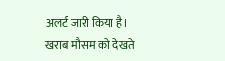अलर्ट जारी किया है। खराब मौसम को देखते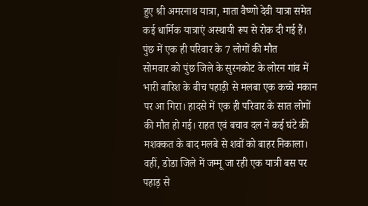हुए श्री अमरनाथ यात्रा, माता वैष्णो देवी यात्रा समेत कई धार्मिक यात्राएं अस्थायी रूप से रोक दी गई हैं।
पुंछ में एक ही परिवार के 7 लोगों की मौत
सोमवार को पुंछ जिले के सुरनकोट के लोरन गांव में भारी बारिश के बीच पहाड़ी से मलबा एक कच्चे मकान पर आ गिरा। हादसे में एक ही परिवार के सात लोगों की मौत हो गई। राहत एवं बचाव दल ने कई घंटे की मशक्कत के बाद मलबे से शवों को बाहर निकाला।
वहीं, डोडा जिले में जम्मू जा रही एक यात्री बस पर पहाड़ से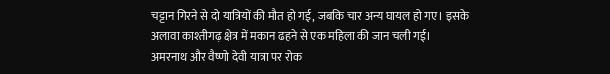चट्टान गिरने से दो यात्रियों की मौत हो गई, जबकि चार अन्य घायल हो गए। इसके अलावा काश्तीगढ़ क्षेत्र में मकान ढहने से एक महिला की जान चली गई।
अमरनाथ और वैष्णो देवी यात्रा पर रोक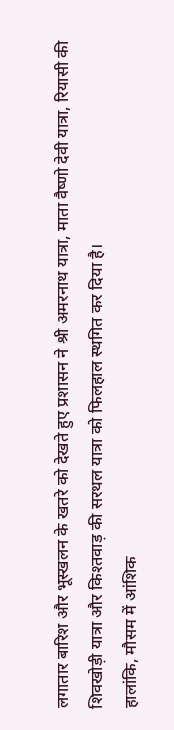लगातार बारिश और भूस्खलन के खतरे को देखते हुए प्रशासन ने श्री अमरनाथ यात्रा, माता वैष्णो देवी यात्रा, रियासी की शिवखोड़ी यात्रा और किश्तवाड़ की सरथल यात्रा को फिलहाल स्थगित कर दिया है।
हालांकि, मौसम में आंशिक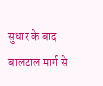सुधार के बाद बालटाल मार्ग से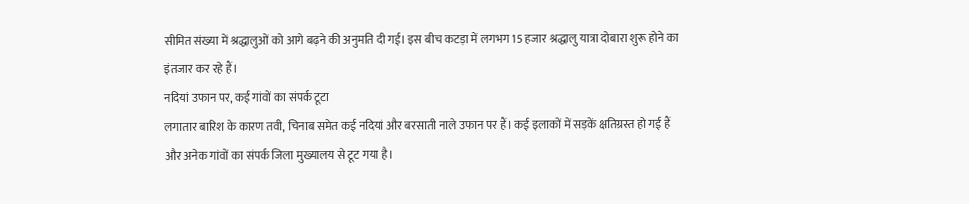सीमित संख्या में श्रद्धालुओं को आगे बढ़ने की अनुमति दी गई। इस बीच कटड़ा में लगभग 15 हजार श्रद्धालु यात्रा दोबारा शुरू होने का इंतजार कर रहे हैं।
नदियां उफान पर, कई गांवों का संपर्क टूटा
लगातार बारिश के कारण तवी, चिनाब समेत कई नदियां और बरसाती नाले उफान पर हैं। कई इलाकों में सड़कें क्षतिग्रस्त हो गई हैं और अनेक गांवों का संपर्क जिला मुख्यालय से टूट गया है।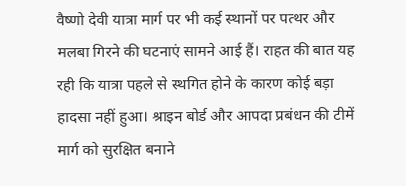वैष्णो देवी यात्रा मार्ग पर भी कई स्थानों पर पत्थर और मलबा गिरने की घटनाएं सामने आई हैं। राहत की बात यह रही कि यात्रा पहले से स्थगित होने के कारण कोई बड़ा हादसा नहीं हुआ। श्राइन बोर्ड और आपदा प्रबंधन की टीमें मार्ग को सुरक्षित बनाने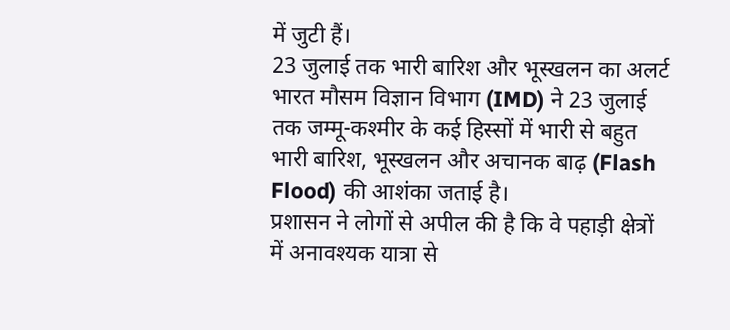में जुटी हैं।
23 जुलाई तक भारी बारिश और भूस्खलन का अलर्ट
भारत मौसम विज्ञान विभाग (IMD) ने 23 जुलाई तक जम्मू-कश्मीर के कई हिस्सों में भारी से बहुत भारी बारिश, भूस्खलन और अचानक बाढ़ (Flash Flood) की आशंका जताई है।
प्रशासन ने लोगों से अपील की है कि वे पहाड़ी क्षेत्रों में अनावश्यक यात्रा से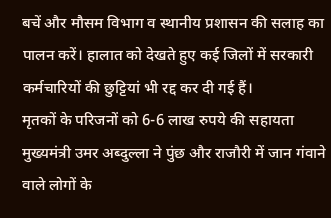बचें और मौसम विभाग व स्थानीय प्रशासन की सलाह का पालन करें। हालात को देखते हुए कई जिलों में सरकारी कर्मचारियों की छुट्टियां भी रद्द कर दी गई हैं।
मृतकों के परिजनों को 6-6 लाख रुपये की सहायता
मुख्यमंत्री उमर अब्दुल्ला ने पुंछ और राजौरी में जान गंवाने वाले लोगों के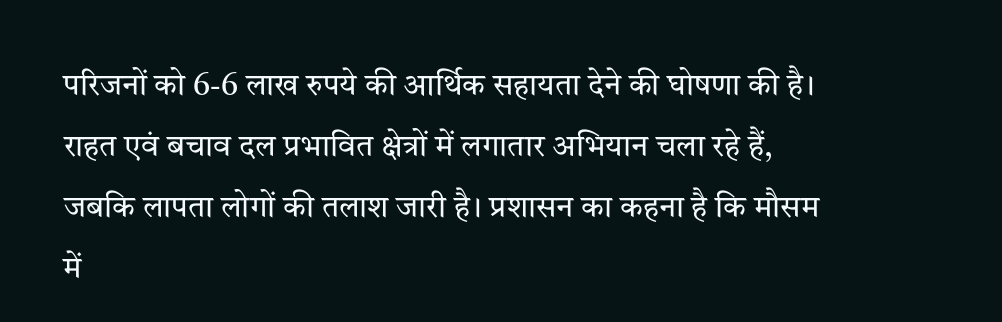परिजनों को 6-6 लाख रुपये की आर्थिक सहायता देने की घोषणा की है।
राहत एवं बचाव दल प्रभावित क्षेत्रों में लगातार अभियान चला रहे हैं, जबकि लापता लोगों की तलाश जारी है। प्रशासन का कहना है कि मौसम में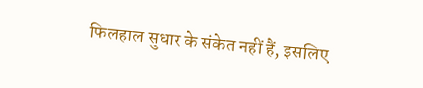फिलहाल सुधार के संकेत नहीं हैं, इसलिए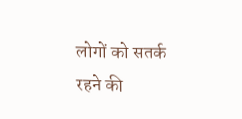लोगों को सतर्क रहने की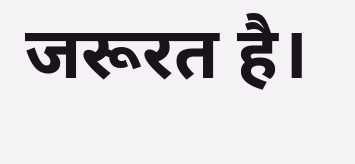जरूरत है।